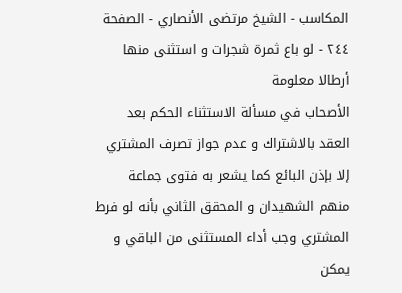المكاسب - الشيخ مرتضى الأنصاري - الصفحة ٢٤٤ - لو باع ثمرة شجرات و استثنى منها أرطالا معلومة
الأصحاب في مسألة الاستثناء الحكم بعد العقد بالاشتراك و عدم جواز تصرف المشتري إلا بإذن البائع كما يشعر به فتوى جماعة منهم الشهيدان و المحقق الثاني بأنه لو فرط المشتري وجب أداء المستثنى من الباقي و يمكن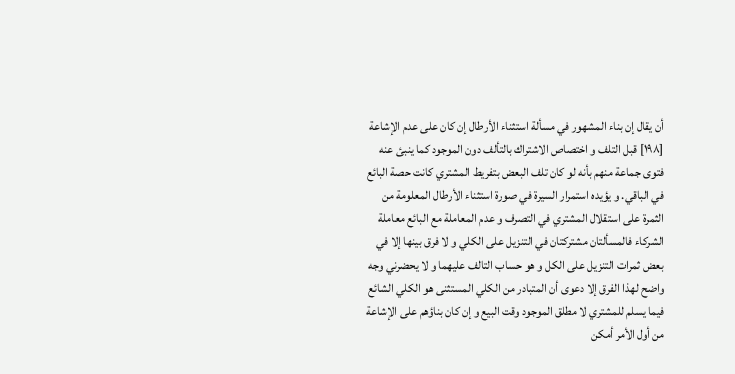أن يقال إن بناء المشهور في مسألة استثناء الأرطال إن كان على عدم الإشاعة [١٩٨] قبل التلف و اختصاص الاشتراك بالتألف دون الموجود كما ينبئ عنه فتوى جماعة منهم بأنه لو كان تلف البعض بتفريط المشتري كانت حصة البائع في الباقي. و يؤيده استمرار السيرة في صورة استثناء الأرطال المعلومة من الثمرة على استقلال المشتري في التصرف و عدم المعاملة مع البائع معاملة الشركاء فالمسألتان مشتركتان في التنزيل على الكلي و لا فرق بينها إلا في بعض ثمرات التنزيل على الكل و هو حساب التالف عليهما و لا يحضرني وجه واضح لهذا الفرق إلا دعوى أن المتبادر من الكلي المستثنى هو الكلي الشائع فيما يسلم للمشتري لا مطلق الموجود وقت البيع و إن كان بناؤهم على الإشاعة من أول الأمر أمكن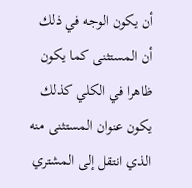أن يكون الوجه في ذلك أن المستثنى كما يكون ظاهرا في الكلي كذلك يكون عنوان المستثنى منه الذي انتقل إلى المشتري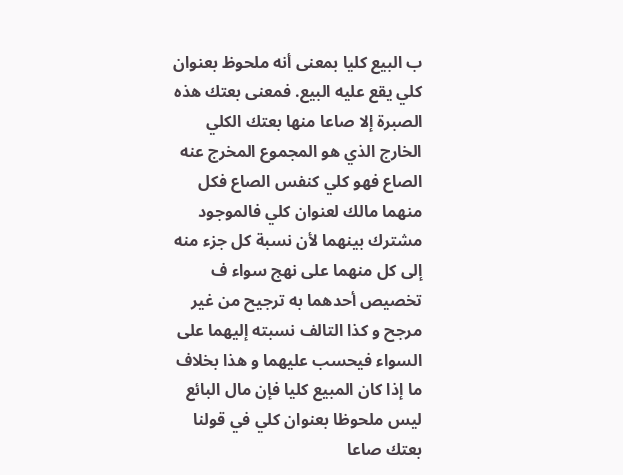ب البيع كليا بمعنى أنه ملحوظ بعنوان كلي يقع عليه البيع. فمعنى بعتك هذه الصبرة إلا صاعا منها بعتك الكلي الخارج الذي هو المجموع المخرج عنه الصاع فهو كلي كنفس الصاع فكل منهما مالك لعنوان كلي فالموجود مشترك بينهما لأن نسبة كل جزء منه إلى كل منهما على نهج سواء ف تخصيص أحدهما به ترجيح من غير مرجح و كذا التالف نسبته إليهما على السواء فيحسب عليهما و هذا بخلاف ما إذا كان المبيع كليا فإن مال البائع ليس ملحوظا بعنوان كلي في قولنا بعتك صاعا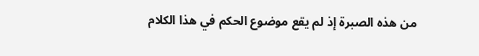من هذه الصبرة إذ لم يقع موضوع الحكم في هذا الكلام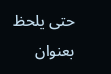حتى يلحظ بعنوان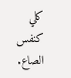كلي كنفس الصاع.